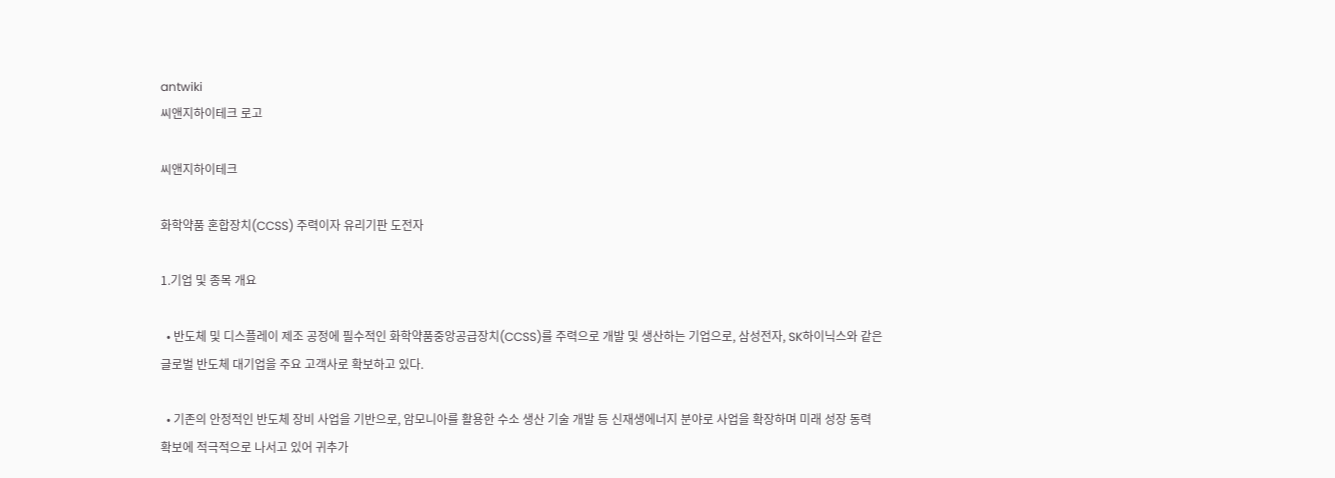antwiki
씨앤지하이테크 로고

씨앤지하이테크

화학약품 혼합장치(CCSS) 주력이자 유리기판 도전자

1.기업 및 종목 개요

  • 반도체 및 디스플레이 제조 공정에 필수적인 화학약품중앙공급장치(CCSS)를 주력으로 개발 및 생산하는 기업으로, 삼성전자, SK하이닉스와 같은 글로벌 반도체 대기업을 주요 고객사로 확보하고 있다.

  • 기존의 안정적인 반도체 장비 사업을 기반으로, 암모니아를 활용한 수소 생산 기술 개발 등 신재생에너지 분야로 사업을 확장하며 미래 성장 동력 확보에 적극적으로 나서고 있어 귀추가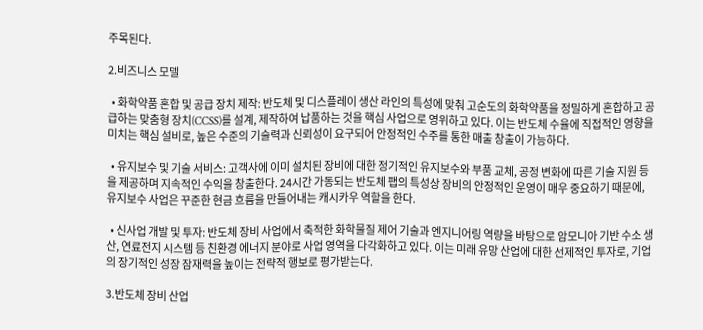주목된다.

2.비즈니스 모델

  • 화학약품 혼합 및 공급 장치 제작: 반도체 및 디스플레이 생산 라인의 특성에 맞춰 고순도의 화학약품을 정밀하게 혼합하고 공급하는 맞춤형 장치(CCSS)를 설계, 제작하여 납품하는 것을 핵심 사업으로 영위하고 있다. 이는 반도체 수율에 직접적인 영향을 미치는 핵심 설비로, 높은 수준의 기술력과 신뢰성이 요구되어 안정적인 수주를 통한 매출 창출이 가능하다.

  • 유지보수 및 기술 서비스: 고객사에 이미 설치된 장비에 대한 정기적인 유지보수와 부품 교체, 공정 변화에 따른 기술 지원 등을 제공하며 지속적인 수익을 창출한다. 24시간 가동되는 반도체 팹의 특성상 장비의 안정적인 운영이 매우 중요하기 때문에, 유지보수 사업은 꾸준한 현금 흐름을 만들어내는 캐시카우 역할을 한다.

  • 신사업 개발 및 투자: 반도체 장비 사업에서 축적한 화학물질 제어 기술과 엔지니어링 역량을 바탕으로 암모니아 기반 수소 생산, 연료전지 시스템 등 친환경 에너지 분야로 사업 영역을 다각화하고 있다. 이는 미래 유망 산업에 대한 선제적인 투자로, 기업의 장기적인 성장 잠재력을 높이는 전략적 행보로 평가받는다.

3.반도체 장비 산업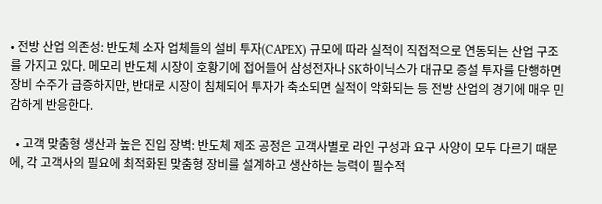• 전방 산업 의존성: 반도체 소자 업체들의 설비 투자(CAPEX) 규모에 따라 실적이 직접적으로 연동되는 산업 구조를 가지고 있다. 메모리 반도체 시장이 호황기에 접어들어 삼성전자나 SK하이닉스가 대규모 증설 투자를 단행하면 장비 수주가 급증하지만, 반대로 시장이 침체되어 투자가 축소되면 실적이 악화되는 등 전방 산업의 경기에 매우 민감하게 반응한다.

  • 고객 맞춤형 생산과 높은 진입 장벽: 반도체 제조 공정은 고객사별로 라인 구성과 요구 사양이 모두 다르기 때문에, 각 고객사의 필요에 최적화된 맞춤형 장비를 설계하고 생산하는 능력이 필수적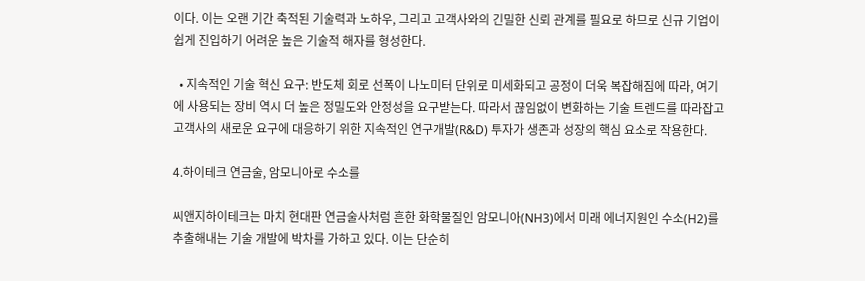이다. 이는 오랜 기간 축적된 기술력과 노하우, 그리고 고객사와의 긴밀한 신뢰 관계를 필요로 하므로 신규 기업이 쉽게 진입하기 어려운 높은 기술적 해자를 형성한다.

  • 지속적인 기술 혁신 요구: 반도체 회로 선폭이 나노미터 단위로 미세화되고 공정이 더욱 복잡해짐에 따라, 여기에 사용되는 장비 역시 더 높은 정밀도와 안정성을 요구받는다. 따라서 끊임없이 변화하는 기술 트렌드를 따라잡고 고객사의 새로운 요구에 대응하기 위한 지속적인 연구개발(R&D) 투자가 생존과 성장의 핵심 요소로 작용한다.

4.하이테크 연금술, 암모니아로 수소를

씨앤지하이테크는 마치 현대판 연금술사처럼 흔한 화학물질인 암모니아(NH3)에서 미래 에너지원인 수소(H2)를 추출해내는 기술 개발에 박차를 가하고 있다. 이는 단순히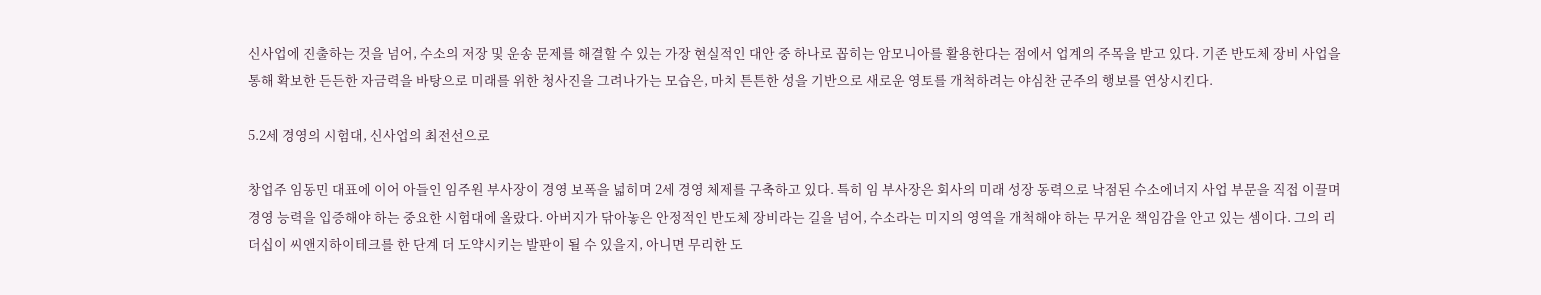신사업에 진출하는 것을 넘어, 수소의 저장 및 운송 문제를 해결할 수 있는 가장 현실적인 대안 중 하나로 꼽히는 암모니아를 활용한다는 점에서 업계의 주목을 받고 있다. 기존 반도체 장비 사업을 통해 확보한 든든한 자금력을 바탕으로 미래를 위한 청사진을 그려나가는 모습은, 마치 튼튼한 성을 기반으로 새로운 영토를 개척하려는 야심찬 군주의 행보를 연상시킨다.

5.2세 경영의 시험대, 신사업의 최전선으로

창업주 임동민 대표에 이어 아들인 임주원 부사장이 경영 보폭을 넓히며 2세 경영 체제를 구축하고 있다. 특히 임 부사장은 회사의 미래 성장 동력으로 낙점된 수소에너지 사업 부문을 직접 이끌며 경영 능력을 입증해야 하는 중요한 시험대에 올랐다. 아버지가 닦아놓은 안정적인 반도체 장비라는 길을 넘어, 수소라는 미지의 영역을 개척해야 하는 무거운 책임감을 안고 있는 셈이다. 그의 리더십이 씨앤지하이테크를 한 단계 더 도약시키는 발판이 될 수 있을지, 아니면 무리한 도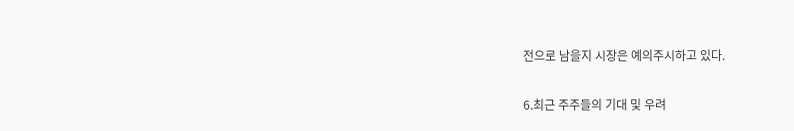전으로 남을지 시장은 예의주시하고 있다.

6.최근 주주들의 기대 및 우려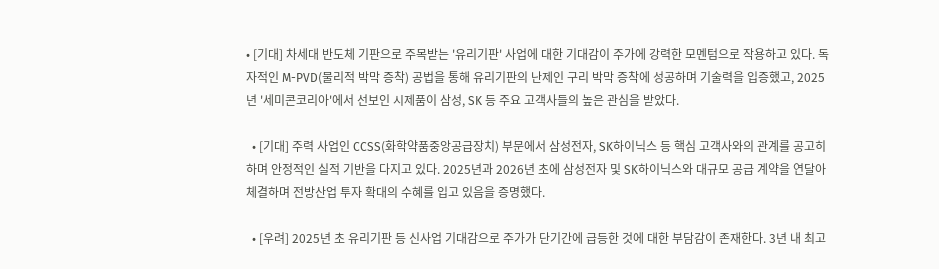• [기대] 차세대 반도체 기판으로 주목받는 '유리기판' 사업에 대한 기대감이 주가에 강력한 모멘텀으로 작용하고 있다. 독자적인 M-PVD(물리적 박막 증착) 공법을 통해 유리기판의 난제인 구리 박막 증착에 성공하며 기술력을 입증했고, 2025년 '세미콘코리아'에서 선보인 시제품이 삼성, SK 등 주요 고객사들의 높은 관심을 받았다.

  • [기대] 주력 사업인 CCSS(화학약품중앙공급장치) 부문에서 삼성전자, SK하이닉스 등 핵심 고객사와의 관계를 공고히 하며 안정적인 실적 기반을 다지고 있다. 2025년과 2026년 초에 삼성전자 및 SK하이닉스와 대규모 공급 계약을 연달아 체결하며 전방산업 투자 확대의 수혜를 입고 있음을 증명했다.

  • [우려] 2025년 초 유리기판 등 신사업 기대감으로 주가가 단기간에 급등한 것에 대한 부담감이 존재한다. 3년 내 최고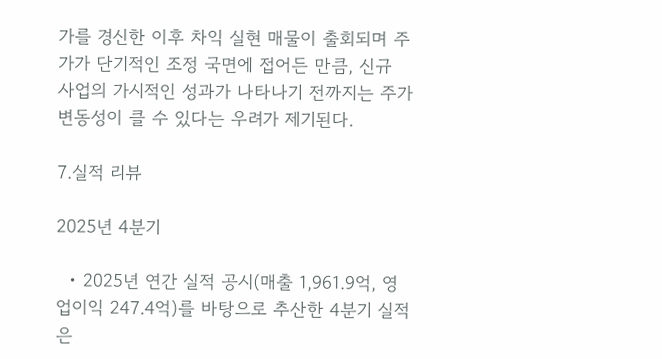가를 경신한 이후 차익 실현 매물이 출회되며 주가가 단기적인 조정 국면에 접어든 만큼, 신규 사업의 가시적인 성과가 나타나기 전까지는 주가 변동성이 클 수 있다는 우려가 제기된다.

7.실적 리뷰

2025년 4분기

  • 2025년 연간 실적 공시(매출 1,961.9억, 영업이익 247.4억)를 바탕으로 추산한 4분기 실적은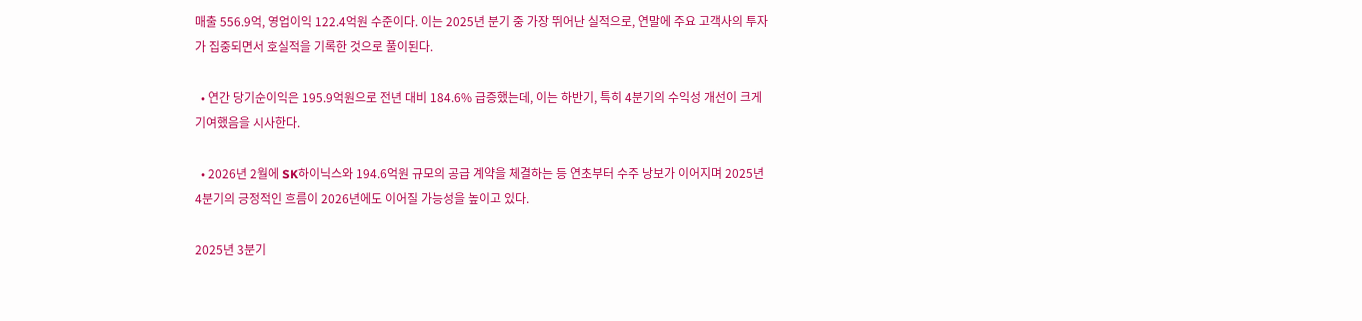매출 556.9억, 영업이익 122.4억원 수준이다. 이는 2025년 분기 중 가장 뛰어난 실적으로, 연말에 주요 고객사의 투자가 집중되면서 호실적을 기록한 것으로 풀이된다.

  • 연간 당기순이익은 195.9억원으로 전년 대비 184.6% 급증했는데, 이는 하반기, 특히 4분기의 수익성 개선이 크게 기여했음을 시사한다.

  • 2026년 2월에 SK하이닉스와 194.6억원 규모의 공급 계약을 체결하는 등 연초부터 수주 낭보가 이어지며 2025년 4분기의 긍정적인 흐름이 2026년에도 이어질 가능성을 높이고 있다.

2025년 3분기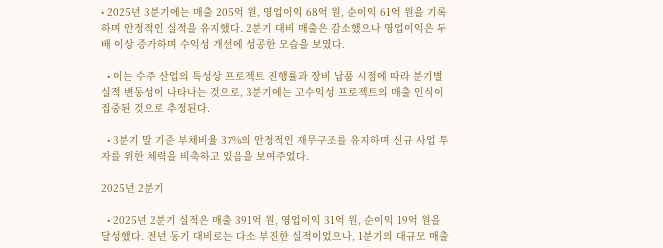• 2025년 3분기에는 매출 205억 원, 영업이익 68억 원, 순이익 61억 원을 기록하며 안정적인 실적을 유지했다. 2분기 대비 매출은 감소했으나 영업이익은 두 배 이상 증가하며 수익성 개선에 성공한 모습을 보였다.

  • 이는 수주 산업의 특성상 프로젝트 진행률과 장비 납품 시점에 따라 분기별 실적 변동성이 나타나는 것으로, 3분기에는 고수익성 프로젝트의 매출 인식이 집중된 것으로 추정된다.

  • 3분기 말 기준 부채비율 37%의 안정적인 재무구조를 유지하며 신규 사업 투자를 위한 체력을 비축하고 있음을 보여주었다.

2025년 2분기

  • 2025년 2분기 실적은 매출 391억 원, 영업이익 31억 원, 순이익 19억 원을 달성했다. 전년 동기 대비로는 다소 부진한 실적이었으나, 1분기의 대규모 매출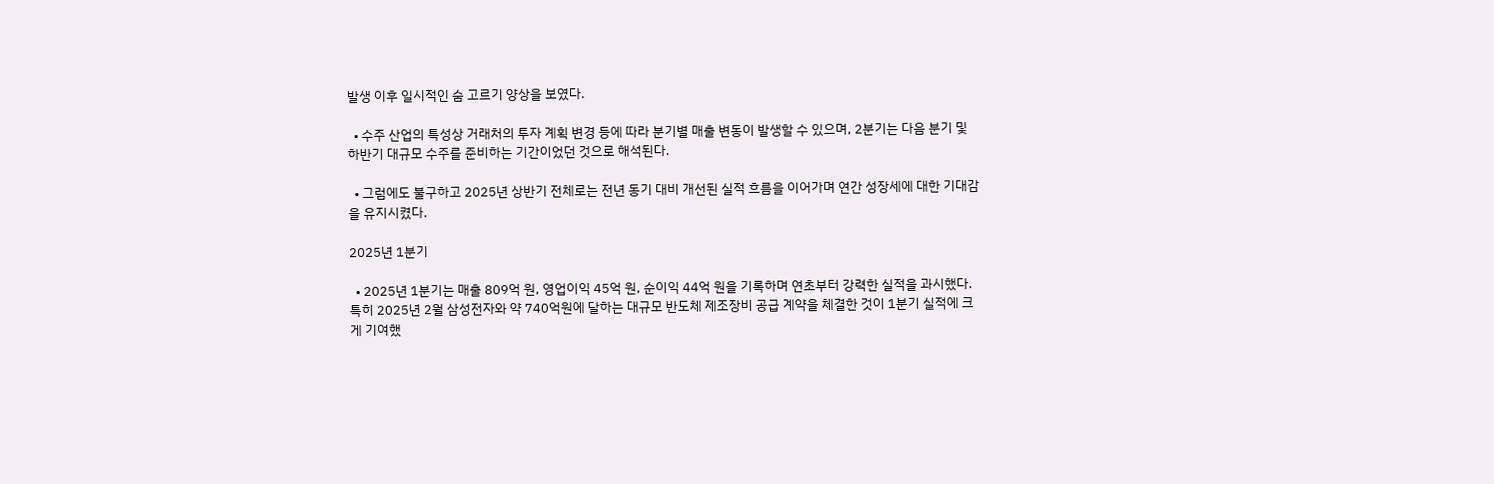발생 이후 일시적인 숨 고르기 양상을 보였다.

  • 수주 산업의 특성상 거래처의 투자 계획 변경 등에 따라 분기별 매출 변동이 발생할 수 있으며, 2분기는 다음 분기 및 하반기 대규모 수주를 준비하는 기간이었던 것으로 해석된다.

  • 그럼에도 불구하고 2025년 상반기 전체로는 전년 동기 대비 개선된 실적 흐름을 이어가며 연간 성장세에 대한 기대감을 유지시켰다.

2025년 1분기

  • 2025년 1분기는 매출 809억 원, 영업이익 45억 원, 순이익 44억 원을 기록하며 연초부터 강력한 실적을 과시했다. 특히 2025년 2월 삼성전자와 약 740억원에 달하는 대규모 반도체 제조장비 공급 계약을 체결한 것이 1분기 실적에 크게 기여했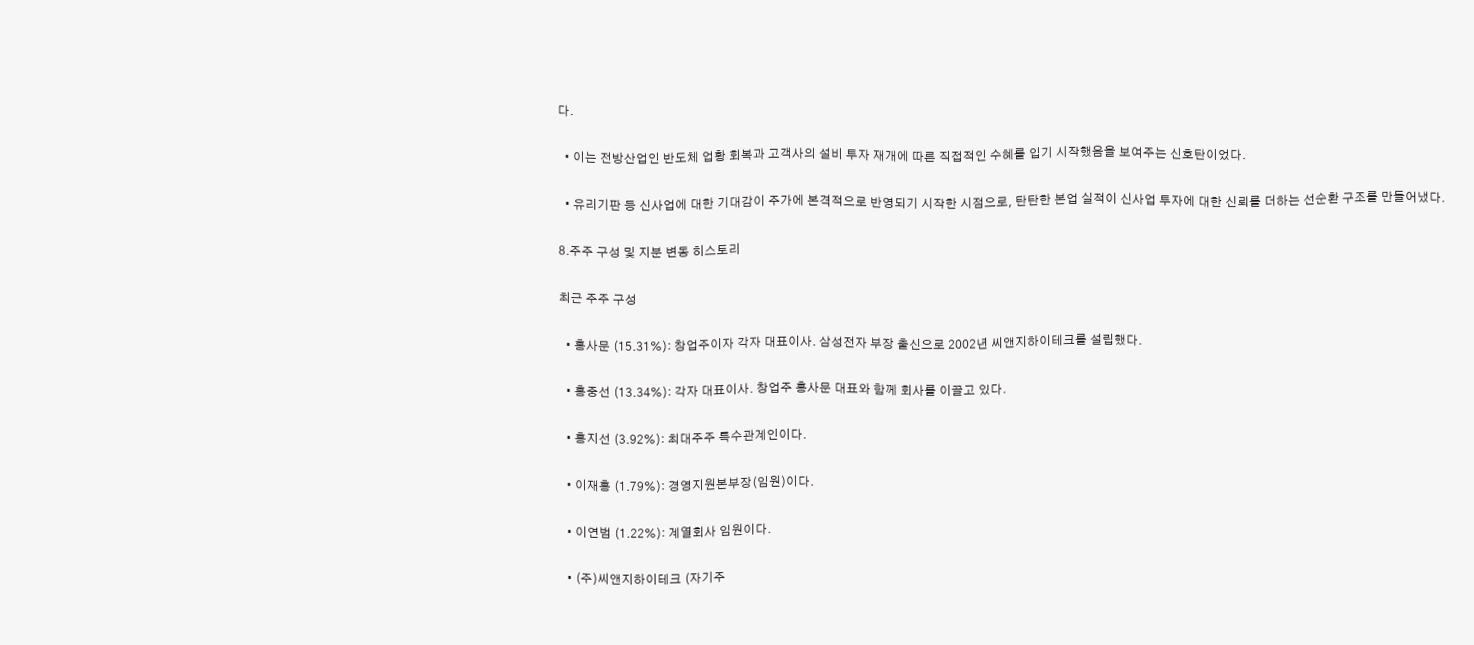다.

  • 이는 전방산업인 반도체 업황 회복과 고객사의 설비 투자 재개에 따른 직접적인 수혜를 입기 시작했음을 보여주는 신호탄이었다.

  • 유리기판 등 신사업에 대한 기대감이 주가에 본격적으로 반영되기 시작한 시점으로, 탄탄한 본업 실적이 신사업 투자에 대한 신뢰를 더하는 선순환 구조를 만들어냈다.

8.주주 구성 및 지분 변동 히스토리

최근 주주 구성

  • 홍사문 (15.31%): 창업주이자 각자 대표이사. 삼성전자 부장 출신으로 2002년 씨앤지하이테크를 설립했다.

  • 홍중선 (13.34%): 각자 대표이사. 창업주 홍사문 대표와 함께 회사를 이끌고 있다.

  • 홍지선 (3.92%): 최대주주 특수관계인이다.

  • 이재홍 (1.79%): 경영지원본부장(임원)이다.

  • 이연범 (1.22%): 계열회사 임원이다.

  • (주)씨앤지하이테크 (자기주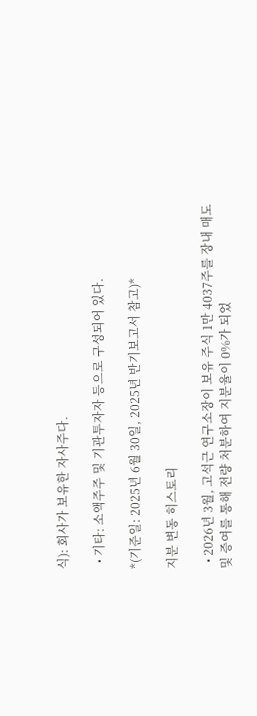식): 회사가 보유한 자사주다.

  • 기타: 소액주주 및 기관투자자 등으로 구성되어 있다.

*(기준일: 2025년 6월 30일, 2025년 반기보고서 참고)*

지분 변동 히스토리

  • 2026년 3월, 고석근 연구소장이 보유 주식 1만 4037주를 장내 매도 및 증여를 통해 전량 처분하여 지분율이 0%가 되었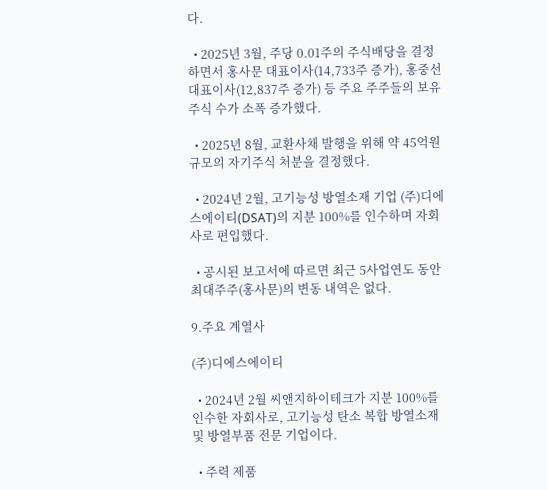다.

  • 2025년 3월, 주당 0.01주의 주식배당을 결정하면서 홍사문 대표이사(14,733주 증가), 홍중선 대표이사(12,837주 증가) 등 주요 주주들의 보유 주식 수가 소폭 증가했다.

  • 2025년 8월, 교환사채 발행을 위해 약 45억원 규모의 자기주식 처분을 결정했다.

  • 2024년 2월, 고기능성 방열소재 기업 (주)디에스에이티(DSAT)의 지분 100%를 인수하며 자회사로 편입했다.

  • 공시된 보고서에 따르면 최근 5사업연도 동안 최대주주(홍사문)의 변동 내역은 없다.

9.주요 계열사

(주)디에스에이티

  • 2024년 2월 씨앤지하이테크가 지분 100%를 인수한 자회사로, 고기능성 탄소 복합 방열소재 및 방열부품 전문 기업이다.

  • 주력 제품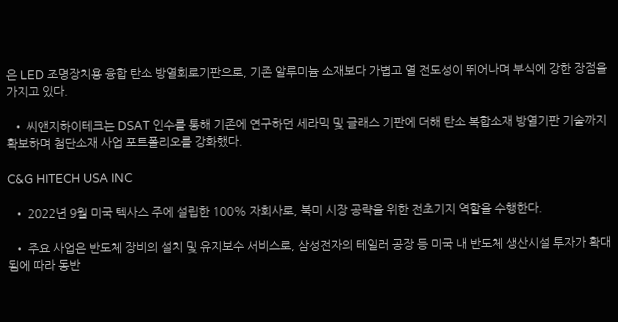은 LED 조명장치용 융합 탄소 방열회로기판으로, 기존 알루미늄 소재보다 가볍고 열 전도성이 뛰어나며 부식에 강한 장점을 가지고 있다.

  • 씨앤지하이테크는 DSAT 인수를 통해 기존에 연구하던 세라믹 및 글래스 기판에 더해 탄소 복합소재 방열기판 기술까지 확보하며 첨단소재 사업 포트폴리오를 강화했다.

C&G HITECH USA INC

  • 2022년 9월 미국 텍사스 주에 설립한 100% 자회사로, 북미 시장 공략을 위한 전초기지 역할을 수행한다.

  • 주요 사업은 반도체 장비의 설치 및 유지보수 서비스로, 삼성전자의 테일러 공장 등 미국 내 반도체 생산시설 투자가 확대됨에 따라 동반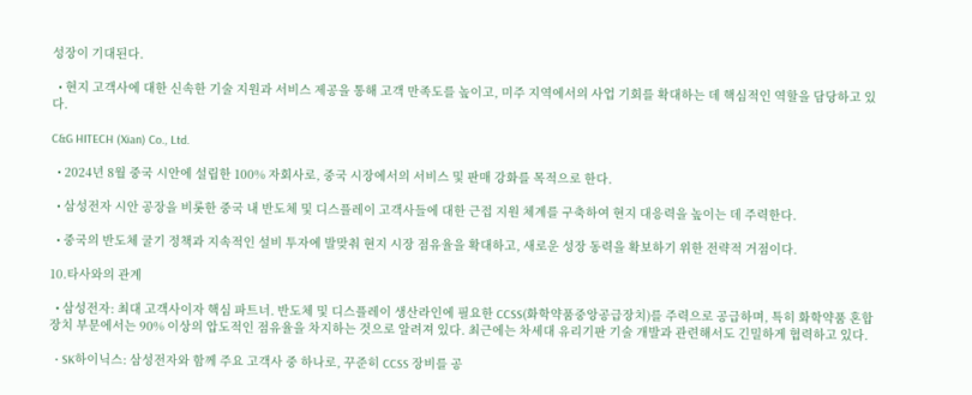성장이 기대된다.

  • 현지 고객사에 대한 신속한 기술 지원과 서비스 제공을 통해 고객 만족도를 높이고, 미주 지역에서의 사업 기회를 확대하는 데 핵심적인 역할을 담당하고 있다.

C&G HITECH (Xian) Co., Ltd.

  • 2024년 8월 중국 시안에 설립한 100% 자회사로, 중국 시장에서의 서비스 및 판매 강화를 목적으로 한다.

  • 삼성전자 시안 공장을 비롯한 중국 내 반도체 및 디스플레이 고객사들에 대한 근접 지원 체계를 구축하여 현지 대응력을 높이는 데 주력한다.

  • 중국의 반도체 굴기 정책과 지속적인 설비 투자에 발맞춰 현지 시장 점유율을 확대하고, 새로운 성장 동력을 확보하기 위한 전략적 거점이다.

10.타사와의 관계

  • 삼성전자: 최대 고객사이자 핵심 파트너. 반도체 및 디스플레이 생산라인에 필요한 CCSS(화학약품중앙공급장치)를 주력으로 공급하며, 특히 화학약품 혼합장치 부문에서는 90% 이상의 압도적인 점유율을 차지하는 것으로 알려져 있다. 최근에는 차세대 유리기판 기술 개발과 관련해서도 긴밀하게 협력하고 있다.

  • SK하이닉스: 삼성전자와 함께 주요 고객사 중 하나로, 꾸준히 CCSS 장비를 공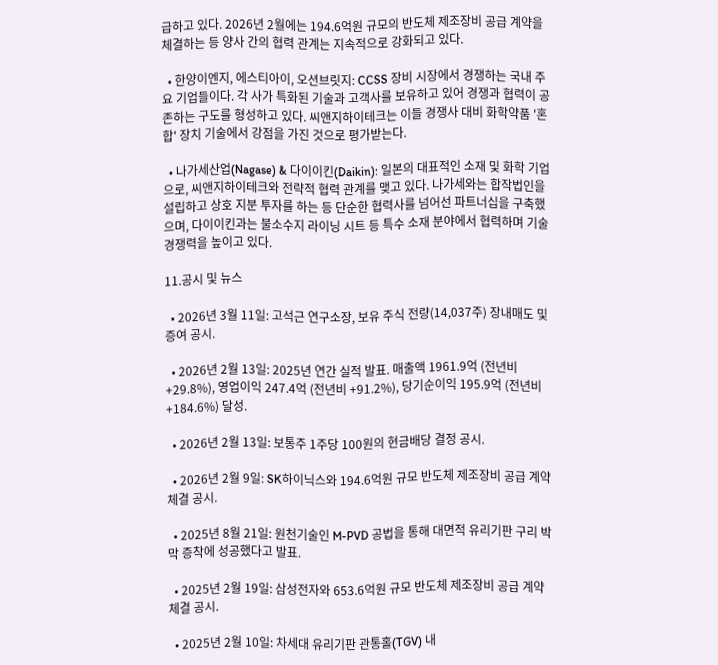급하고 있다. 2026년 2월에는 194.6억원 규모의 반도체 제조장비 공급 계약을 체결하는 등 양사 간의 협력 관계는 지속적으로 강화되고 있다.

  • 한양이엔지, 에스티아이, 오션브릿지: CCSS 장비 시장에서 경쟁하는 국내 주요 기업들이다. 각 사가 특화된 기술과 고객사를 보유하고 있어 경쟁과 협력이 공존하는 구도를 형성하고 있다. 씨앤지하이테크는 이들 경쟁사 대비 화학약품 '혼합' 장치 기술에서 강점을 가진 것으로 평가받는다.

  • 나가세산업(Nagase) & 다이이킨(Daikin): 일본의 대표적인 소재 및 화학 기업으로, 씨앤지하이테크와 전략적 협력 관계를 맺고 있다. 나가세와는 합작법인을 설립하고 상호 지분 투자를 하는 등 단순한 협력사를 넘어선 파트너십을 구축했으며, 다이이킨과는 불소수지 라이닝 시트 등 특수 소재 분야에서 협력하며 기술 경쟁력을 높이고 있다.

11.공시 및 뉴스

  • 2026년 3월 11일: 고석근 연구소장, 보유 주식 전량(14,037주) 장내매도 및 증여 공시.

  • 2026년 2월 13일: 2025년 연간 실적 발표. 매출액 1961.9억 (전년비 +29.8%), 영업이익 247.4억 (전년비 +91.2%), 당기순이익 195.9억 (전년비 +184.6%) 달성.

  • 2026년 2월 13일: 보통주 1주당 100원의 현금배당 결정 공시.

  • 2026년 2월 9일: SK하이닉스와 194.6억원 규모 반도체 제조장비 공급 계약 체결 공시.

  • 2025년 8월 21일: 원천기술인 M-PVD 공법을 통해 대면적 유리기판 구리 박막 증착에 성공했다고 발표.

  • 2025년 2월 19일: 삼성전자와 653.6억원 규모 반도체 제조장비 공급 계약 체결 공시.

  • 2025년 2월 10일: 차세대 유리기판 관통홀(TGV) 내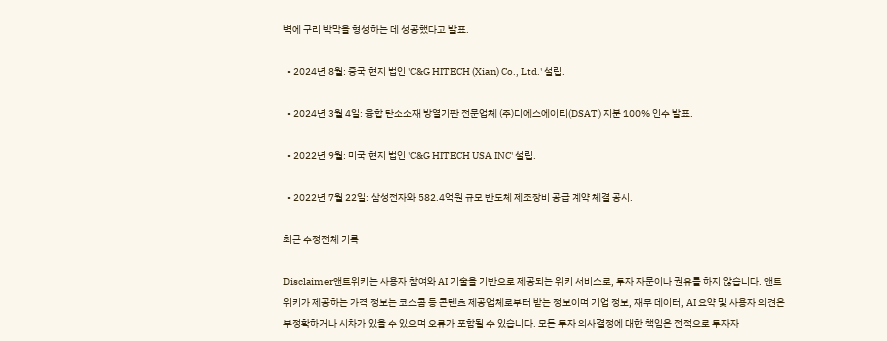벽에 구리 박막을 형성하는 데 성공했다고 발표.

  • 2024년 8월: 중국 현지 법인 'C&G HITECH (Xian) Co., Ltd.' 설립.

  • 2024년 3월 4일: 융합 탄소소재 방열기판 전문업체 (주)디에스에이티(DSAT) 지분 100% 인수 발표.

  • 2022년 9월: 미국 현지 법인 'C&G HITECH USA INC' 설립.

  • 2022년 7월 22일: 삼성전자와 582.4억원 규모 반도체 제조장비 공급 계약 체결 공시.

최근 수정전체 기록

Disclaimer앤트위키는 사용자 참여와 AI 기술을 기반으로 제공되는 위키 서비스로, 투자 자문이나 권유를 하지 않습니다. 앤트위키가 제공하는 가격 정보는 코스콤 등 콘텐츠 제공업체로부터 받는 정보이며 기업 정보, 재무 데이터, AI 요약 및 사용자 의견은 부정확하거나 시차가 있을 수 있으며 오류가 포함될 수 있습니다. 모든 투자 의사결정에 대한 책임은 전적으로 투자자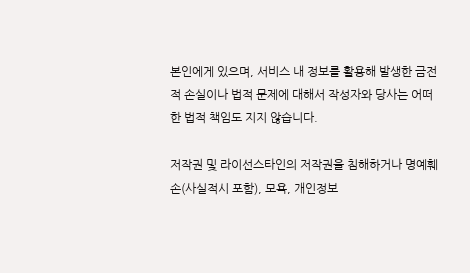본인에게 있으며, 서비스 내 정보를 활용해 발생한 금전적 손실이나 법적 문제에 대해서 작성자와 당사는 어떠한 법적 책임도 지지 않습니다.

저작권 및 라이선스타인의 저작권을 침해하거나 명예훼손(사실적시 포함), 모욕, 개인정보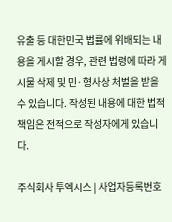유출 등 대한민국 법률에 위배되는 내용을 게시할 경우, 관련 법령에 따라 게시물 삭제 및 민·형사상 처벌을 받을 수 있습니다. 작성된 내용에 대한 법적 책임은 전적으로 작성자에게 있습니다.

주식회사 투엑시스 | 사업자등록번호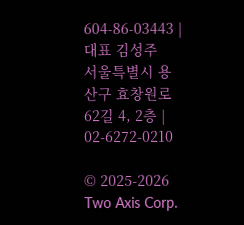604-86-03443 | 대표 김성주
서울특별시 용산구 효창원로62길 4, 2층 | 02-6272-0210

© 2025-2026 Two Axis Corp.